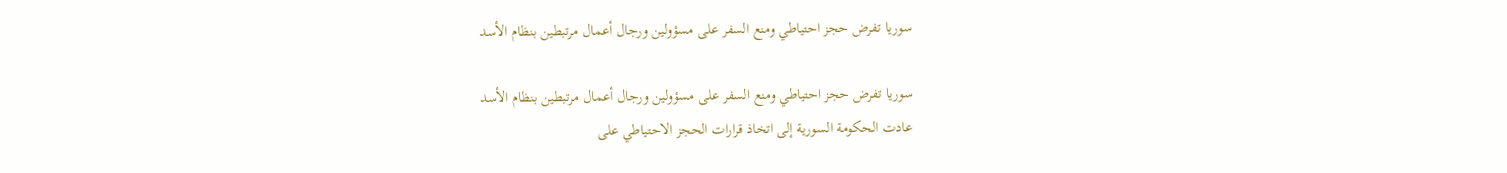سوريا تفرض حجز احتياطي ومنع السفر على مسؤولين ورجال أعمال مرتبطين بنظام الأسد

سوريا تفرض حجز احتياطي ومنع السفر على مسؤولين ورجال أعمال مرتبطين بنظام الأسد
عادت الحكومة السورية إلى اتخاذ قرارات الحجز الاحتياطي على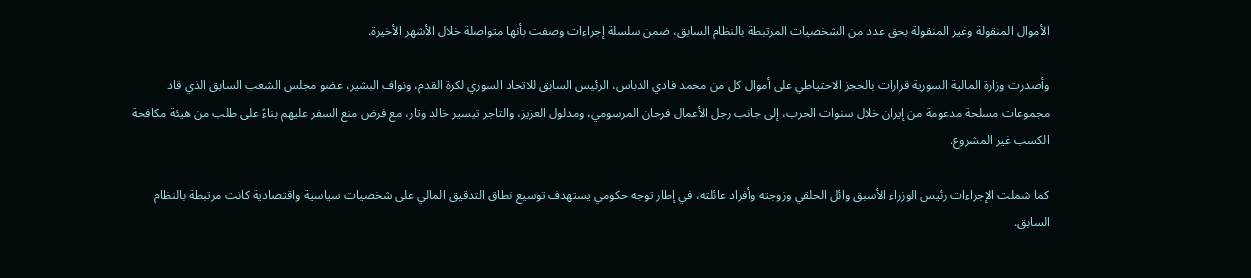الأموال المنقولة وغير المنقولة بحق عدد من الشخصيات المرتبطة بالنظام السابق، ضمن سلسلة إجراءات وصفت بأنها متواصلة خلال الأشهر الأخيرة.

وأصدرت وزارة المالية السورية قرارات بالحجز الاحتياطي على أموال كل من محمد فادي الدباس، الرئيس السابق للاتحاد السوري لكرة القدم، ونواف البشير، عضو مجلس الشعب السابق الذي قاد مجموعات مسلحة مدعومة من إيران خلال سنوات الحرب، إلى جانب رجل الأعمال فرحان المرسومي، ومدلول العزيز، والتاجر تيسير خالد وتار، مع فرض منع السفر عليهم بناءً على طلب من هيئة مكافحة الكسب غير المشروع.

كما شملت الإجراءات رئيس الوزراء الأسبق وائل الحلقي وزوجته وأفراد عائلته، في إطار توجه حكومي يستهدف توسيع نطاق التدقيق المالي على شخصيات سياسية واقتصادية كانت مرتبطة بالنظام السابق.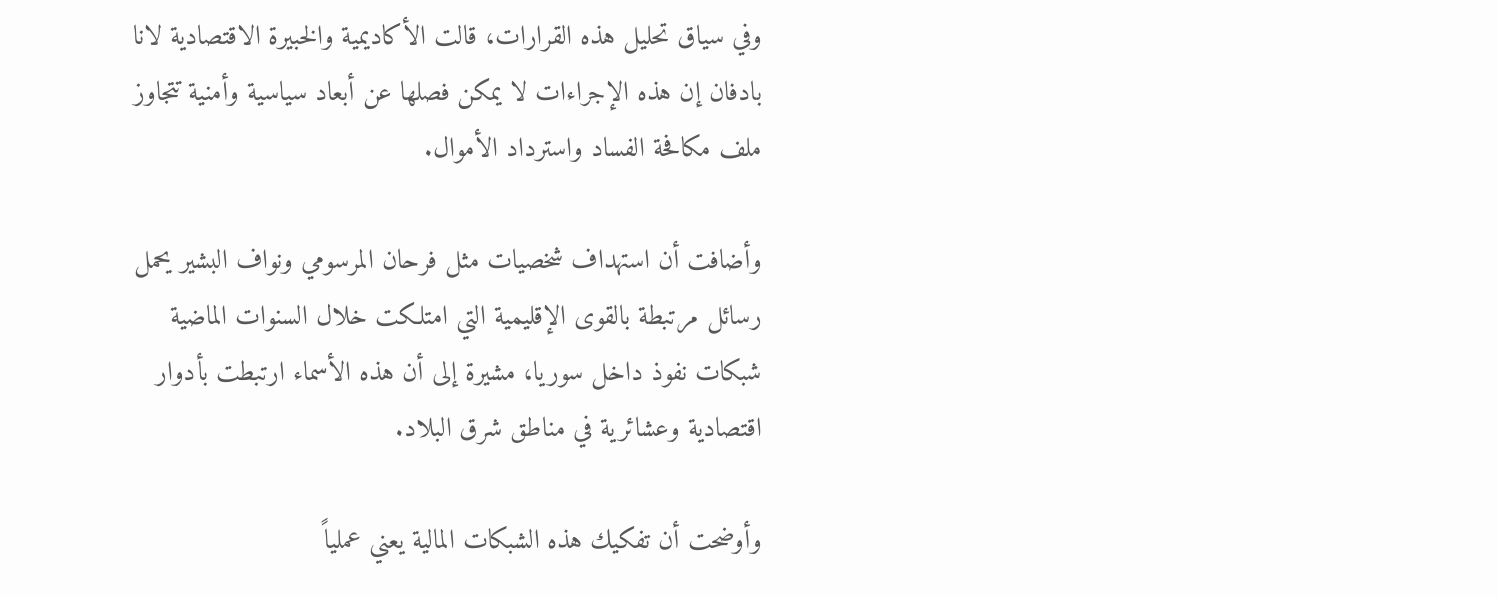وفي سياق تحليل هذه القرارات، قالت الأكاديمية والخبيرة الاقتصادية لانا بادفان إن هذه الإجراءات لا يمكن فصلها عن أبعاد سياسية وأمنية تتجاوز ملف مكافحة الفساد واسترداد الأموال.

وأضافت أن استهداف شخصيات مثل فرحان المرسومي ونواف البشير يحمل رسائل مرتبطة بالقوى الإقليمية التي امتلكت خلال السنوات الماضية شبكات نفوذ داخل سوريا، مشيرة إلى أن هذه الأسماء ارتبطت بأدوار اقتصادية وعشائرية في مناطق شرق البلاد.

وأوضحت أن تفكيك هذه الشبكات المالية يعني عملياً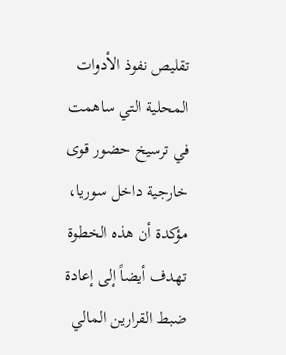تقليص نفوذ الأدوات المحلية التي ساهمت في ترسيخ حضور قوى خارجية داخل سوريا، مؤكدة أن هذه الخطوة تهدف أيضاً إلى إعادة ضبط القرارين المالي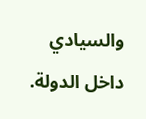والسيادي داخل الدولة.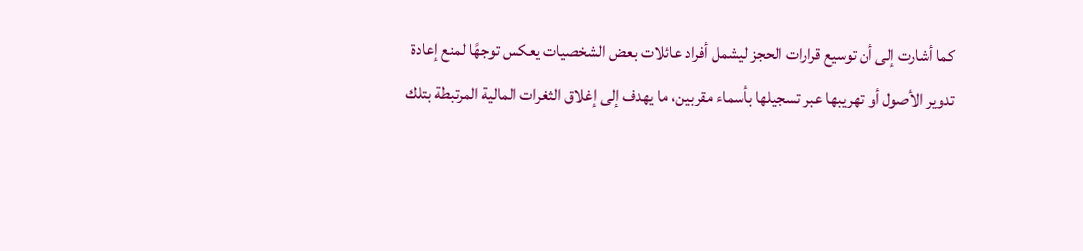كما أشارت إلى أن توسيع قرارات الحجز ليشمل أفراد عائلات بعض الشخصيات يعكس توجهًا لمنع إعادة تدوير الأصول أو تهريبها عبر تسجيلها بأسماء مقربين، ما يهدف إلى إغلاق الثغرات المالية المرتبطة بتلك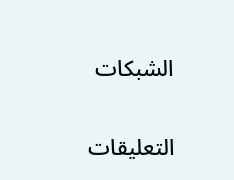الشبكات

التعليقات